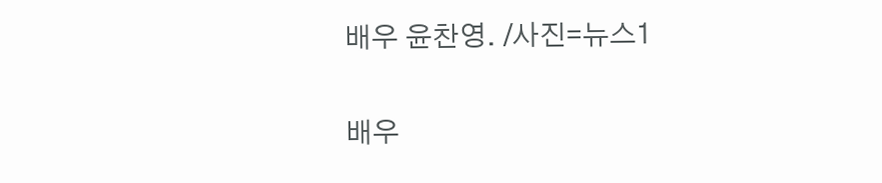배우 윤찬영. /사진=뉴스1

배우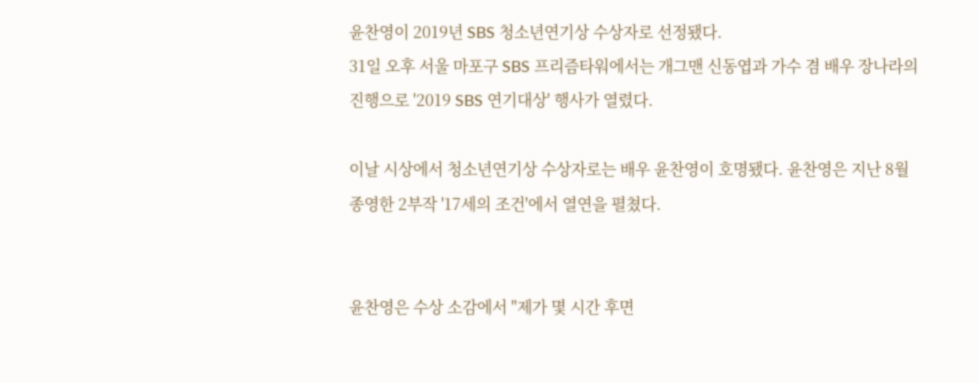윤찬영이 2019년 SBS 청소년연기상 수상자로 선정됐다.
31일 오후 서울 마포구 SBS 프리즘타워에서는 개그맨 신동엽과 가수 겸 배우 장나라의 진행으로 '2019 SBS 연기대상' 행사가 열렸다.

이날 시상에서 청소년연기상 수상자로는 배우 윤찬영이 호명됐다. 윤찬영은 지난 8월 종영한 2부작 '17세의 조건'에서 열연을 펼쳤다.


윤찬영은 수상 소감에서 "제가 몇 시간 후면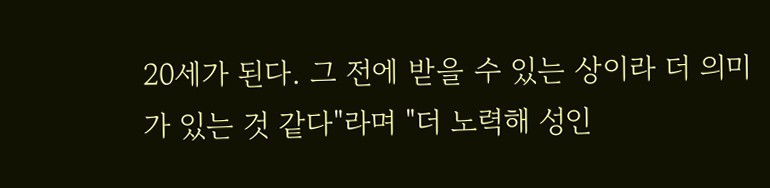20세가 된다. 그 전에 받을 수 있는 상이라 더 의미가 있는 것 같다"라며 "더 노력해 성인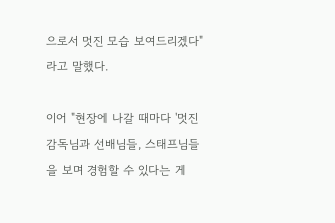으로서 멋진 모습 보여드리겠다"라고 말했다.

이어 "현장에 나갈 때마다 '멋진 감독님과 선배님들, 스태프님들을 보며 경험할 수 있다는 게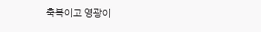축복이고 영광이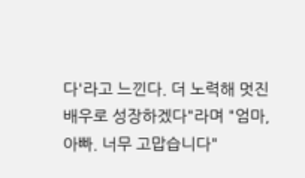다'라고 느낀다. 더 노력해 멋진 배우로 성장하겠다"라며 "엄마, 아빠. 너무 고맙습니다"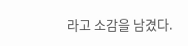라고 소감을 남겼다.